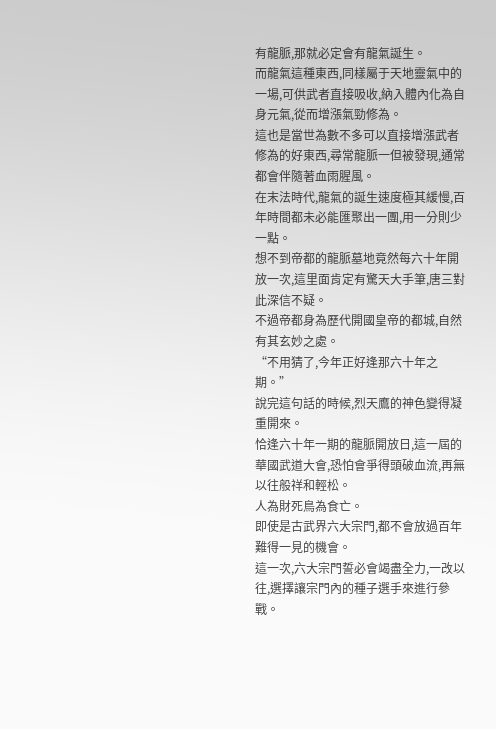有龍脈,那就必定會有龍氣誕生。
而龍氣這種東西,同樣屬于天地靈氣中的一場,可供武者直接吸收,納入體內化為自身元氣,從而增漲氣勁修為。
這也是當世為數不多可以直接增漲武者修為的好東西,尋常龍脈一但被發現,通常都會伴隨著血雨腥風。
在末法時代,龍氣的誕生速度極其緩慢,百年時間都未必能匯聚出一團,用一分則少一點。
想不到帝都的龍脈墓地竟然每六十年開放一次,這里面肯定有驚天大手筆,唐三對此深信不疑。
不過帝都身為歷代開國皇帝的都城,自然有其玄妙之處。
“不用猜了,今年正好逢那六十年之期。”
說完這句話的時候,烈天鷹的神色變得凝重開來。
恰逢六十年一期的龍脈開放日,這一屆的華國武道大會,恐怕會爭得頭破血流,再無以往般祥和輕松。
人為財死鳥為食亡。
即使是古武界六大宗門,都不會放過百年難得一見的機會。
這一次,六大宗門誓必會竭盡全力,一改以往,選擇讓宗門內的種子選手來進行參戰。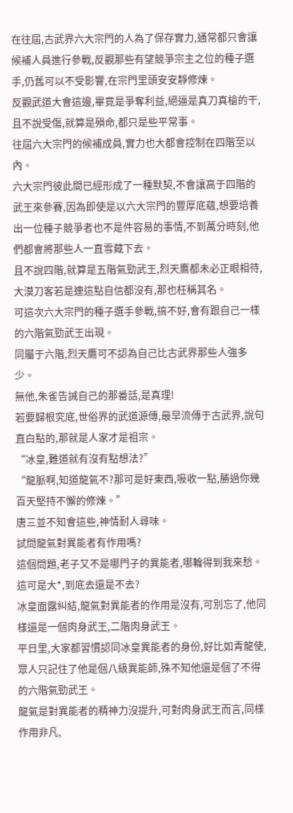在往屆,古武界六大宗門的人為了保存實力,通常都只會讓候補人員進行參戰,反觀那些有望競爭宗主之位的種子選手,仍舊可以不受影響,在宗門里頭安安靜修煉。
反觀武道大會這邊,畢竟是爭奪利益,絕逼是真刀真槍的干,且不說受傷,就算是殞命,都只是些平常事。
往屆六大宗門的候補成員,實力也大都會控制在四階至以內。
六大宗門彼此間已經形成了一種默契,不會讓高于四階的武王來參賽,因為即使是以六大宗門的豐厚底蘊,想要培養出一位種子競爭者也不是件容易的事情,不到萬分時刻,他們都會將那些人一直雪藏下去。
且不說四階,就算是五階氣勁武王,烈天鷹都未必正眼相待,大漠刀客若是連這點自信都沒有,那也枉稱其名。
可這次六大宗門的種子選手參戰,搞不好,會有跟自己一樣的六階氣勁武王出現。
同屬于六階,烈天鷹可不認為自己比古武界那些人強多少。
無他,朱雀告誡自己的那番話,是真理!
若要歸根究底,世俗界的武道源傳,最早流傳于古武界,說句直白點的,那就是人家才是祖宗。
“冰皇,難道就有沒有點想法?”
“龍脈啊,知道龍氣不?那可是好東西,吸收一點,勝過你幾百天堅持不懈的修煉。”
唐三並不知會這些,神情耐人尋味。
試問龍氣對異能者有作用嗎?
這個問題,老子又不是哪門子的異能者,哪輪得到我來愁。
這可是大*,到底去還是不去?
冰皇面露糾結,龍氣對異能者的作用是沒有,可別忘了,他同樣還是一個肉身武王,二階肉身武王。
平日里,大家都習慣認同冰皇異能者的身份,好比如青龍使,眾人只記住了他是個八級異能師,殊不知他還是個了不得的六階氣勁武王。
龍氣是對異能者的精神力沒提升,可對肉身武王而言,同樣作用非凡,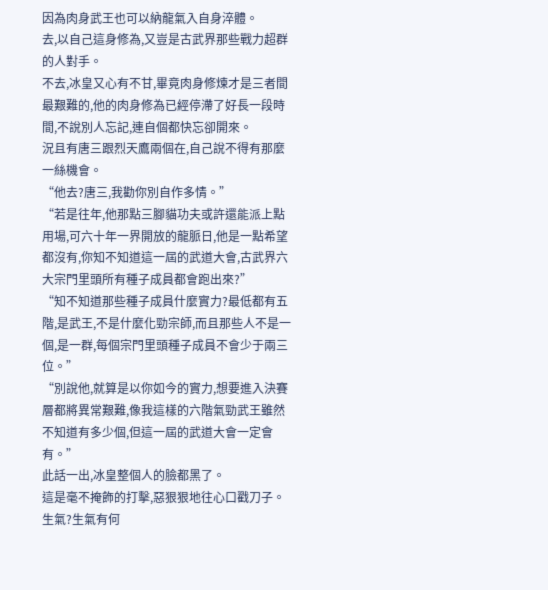因為肉身武王也可以納龍氣入自身淬體。
去,以自己這身修為,又豈是古武界那些戰力超群的人對手。
不去,冰皇又心有不甘,畢竟肉身修煉才是三者間最艱難的,他的肉身修為已經停滯了好長一段時間,不說別人忘記,連自個都快忘卻開來。
況且有唐三跟烈天鷹兩個在,自己說不得有那麼一絲機會。
“他去?唐三,我勸你別自作多情。”
“若是往年,他那點三腳貓功夫或許還能派上點用場,可六十年一界開放的龍脈日,他是一點希望都沒有,你知不知道這一屆的武道大會,古武界六大宗門里頭所有種子成員都會跑出來?”
“知不知道那些種子成員什麼實力?最低都有五階,是武王,不是什麼化勁宗師,而且那些人不是一個,是一群,每個宗門里頭種子成員不會少于兩三位。”
“別說他,就算是以你如今的實力,想要進入決賽層都將異常艱難,像我這樣的六階氣勁武王雖然不知道有多少個,但這一屆的武道大會一定會有。”
此話一出,冰皇整個人的臉都黑了。
這是毫不掩飾的打擊,惡狠狠地往心口戳刀子。
生氣?生氣有何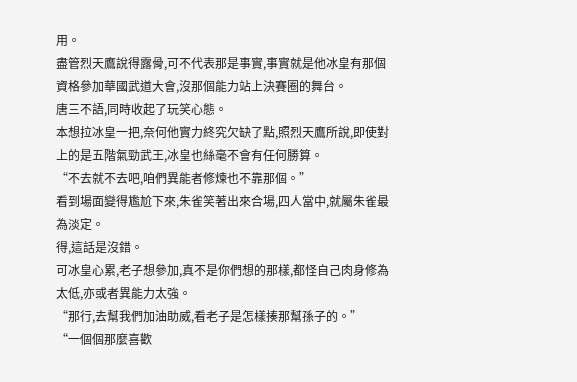用。
盡管烈天鷹說得露骨,可不代表那是事實,事實就是他冰皇有那個資格參加華國武道大會,沒那個能力站上決賽圈的舞台。
唐三不語,同時收起了玩笑心態。
本想拉冰皇一把,奈何他實力終究欠缺了點,照烈天鷹所說,即使對上的是五階氣勁武王,冰皇也絲毫不會有任何勝算。
“不去就不去吧,咱們異能者修煉也不靠那個。”
看到場面變得尷尬下來,朱雀笑著出來合場,四人當中,就屬朱雀最為淡定。
得,這話是沒錯。
可冰皇心累,老子想參加,真不是你們想的那樣,都怪自己肉身修為太低,亦或者異能力太強。
“那行,去幫我們加油助威,看老子是怎樣揍那幫孫子的。”
“一個個那麼喜歡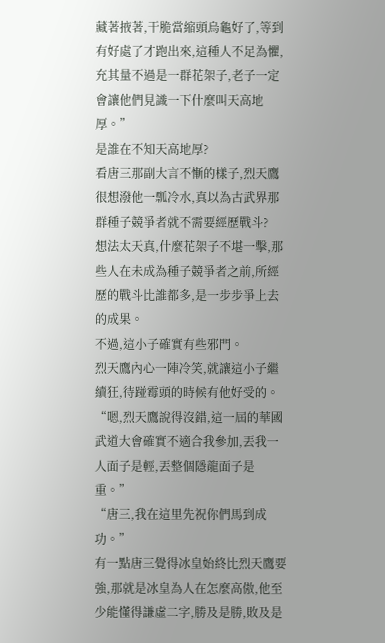藏著掖著,干脆當縮頭烏龜好了,等到有好處了才跑出來,這種人不足為懼,充其量不過是一群花架子,老子一定會讓他們見識一下什麼叫天高地厚。”
是誰在不知天高地厚?
看唐三那副大言不慚的樣子,烈天鷹很想潑他一瓢冷水,真以為古武界那群種子競爭者就不需要經歷戰斗?
想法太天真,什麼花架子不堪一擊,那些人在未成為種子競爭者之前,所經歷的戰斗比誰都多,是一步步爭上去的成果。
不過,這小子確實有些邪門。
烈天鷹內心一陣冷笑,就讓這小子繼續狂,待踫霉頭的時候有他好受的。
“嗯,烈天鷹說得沒錯,這一屆的華國武道大會確實不適合我參加,丟我一人面子是輕,丟整個隱龍面子是重。”
“唐三,我在這里先祝你們馬到成功。”
有一點唐三覺得冰皇始終比烈天鷹要強,那就是冰皇為人在怎麼高傲,他至少能懂得謙虛二字,勝及是勝,敗及是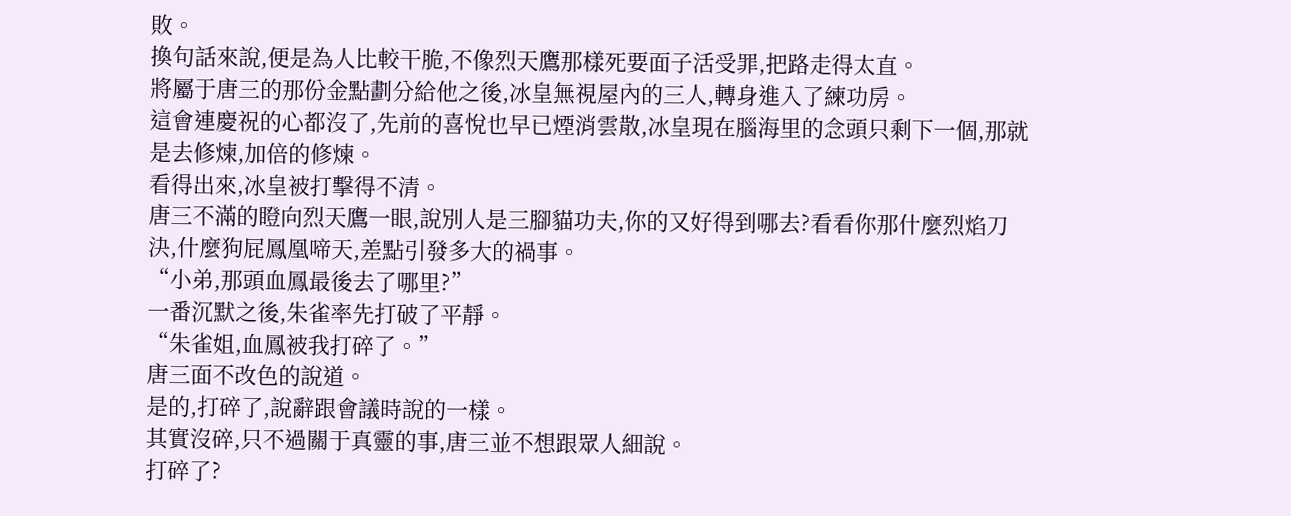敗。
換句話來說,便是為人比較干脆,不像烈天鷹那樣死要面子活受罪,把路走得太直。
將屬于唐三的那份金點劃分給他之後,冰皇無視屋內的三人,轉身進入了練功房。
這會連慶祝的心都沒了,先前的喜悅也早已煙消雲散,冰皇現在腦海里的念頭只剩下一個,那就是去修煉,加倍的修煉。
看得出來,冰皇被打擊得不清。
唐三不滿的瞪向烈天鷹一眼,說別人是三腳貓功夫,你的又好得到哪去?看看你那什麼烈焰刀決,什麼狗屁鳳凰啼天,差點引發多大的禍事。
“小弟,那頭血鳳最後去了哪里?”
一番沉默之後,朱雀率先打破了平靜。
“朱雀姐,血鳳被我打碎了。”
唐三面不改色的說道。
是的,打碎了,說辭跟會議時說的一樣。
其實沒碎,只不過關于真靈的事,唐三並不想跟眾人細說。
打碎了?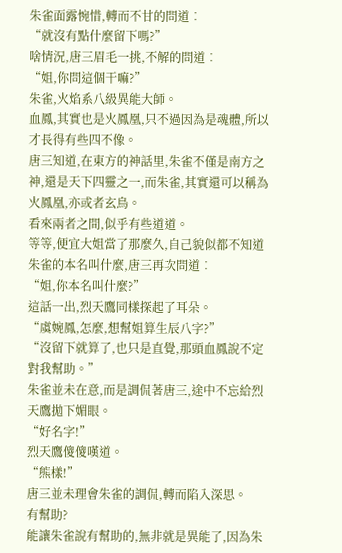朱雀面露惋惜,轉而不甘的問道︰
“就沒有點什麼留下嗎?”
啥情況,唐三眉毛一挑,不解的問道︰
“姐,你問這個干嘛?”
朱雀,火焰系八級異能大師。
血鳳,其實也是火鳳凰,只不過因為是魂體,所以才長得有些四不像。
唐三知道,在東方的神話里,朱雀不僅是南方之神,還是天下四靈之一,而朱雀,其實還可以稱為火鳳凰,亦或者玄鳥。
看來兩者之間,似乎有些道道。
等等,便宜大姐當了那麼久,自己貌似都不知道朱雀的本名叫什麼,唐三再次問道︰
“姐,你本名叫什麼?”
這話一出,烈天鷹同樣探起了耳朵。
“虞婉鳳,怎麼,想幫姐算生辰八字?”
“沒留下就算了,也只是直覺,那頭血鳳說不定對我幫助。”
朱雀並未在意,而是調侃著唐三,途中不忘給烈天鷹拋下媚眼。
“好名字!”
烈天鷹傻傻嘆道。
“熊樣!”
唐三並未理會朱雀的調侃,轉而陷入深思。
有幫助?
能讓朱雀說有幫助的,無非就是異能了,因為朱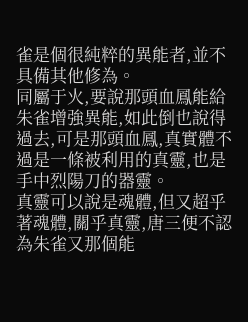雀是個很純粹的異能者,並不具備其他修為。
同屬于火,要說那頭血鳳能給朱雀增強異能,如此倒也說得過去,可是那頭血鳳,真實體不過是一條被利用的真靈,也是手中烈陽刀的器靈。
真靈可以說是魂體,但又超乎著魂體,關乎真靈,唐三便不認為朱雀又那個能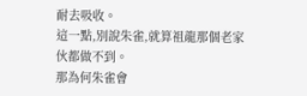耐去吸收。
這一點,別說朱雀,就算祖龍那個老家伙都做不到。
那為何朱雀會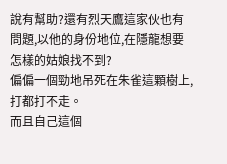說有幫助?還有烈天鷹這家伙也有問題,以他的身份地位,在隱龍想要怎樣的姑娘找不到?
偏偏一個勁地吊死在朱雀這顆樹上,打都打不走。
而且自己這個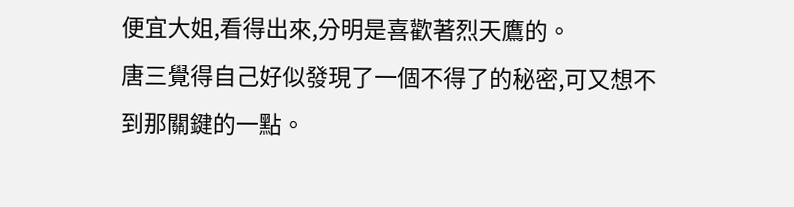便宜大姐,看得出來,分明是喜歡著烈天鷹的。
唐三覺得自己好似發現了一個不得了的秘密,可又想不到那關鍵的一點。